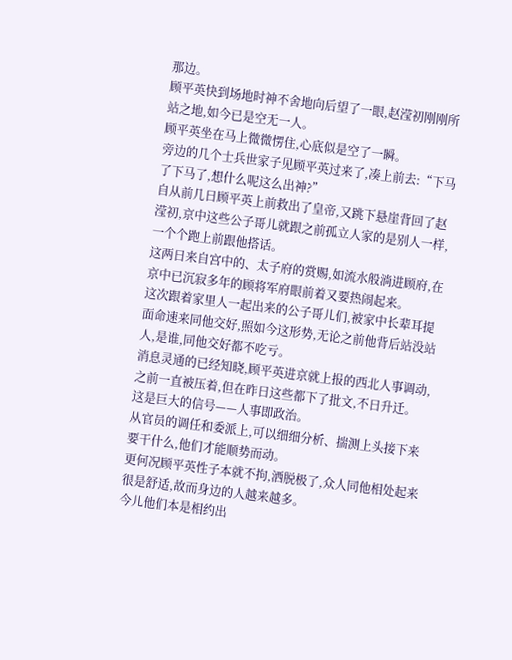那边。
顾平英快到场地时神不舍地向后望了一眼,赵滢初刚刚所站之地,如今已是空无一人。
顾平英坐在马上微微愣住,心底似是空了一瞬。
旁边的几个士兵世家子见顾平英过来了,凑上前去:“下马了下马了,想什么呢这么出神?”
自从前几日顾平英上前救出了皇帝,又跳下悬崖背回了赵滢初,京中这些公子哥儿就跟之前孤立人家的是别人一样,一个个跑上前跟他搭话。
这两日来自宫中的、太子府的赏赐,如流水般淌进顾府,在京中已沉寂多年的顾将军府眼前着又要热闹起来。
这次跟着家里人一起出来的公子哥儿们,被家中长辈耳提面命速来同他交好,照如今这形势,无论之前他背后站没站人,是谁,同他交好都不吃亏。
消息灵通的已经知晓,顾平英进京就上报的西北人事调动,之前一直被压着,但在昨日这些都下了批文,不日升迁。
这是巨大的信号——人事即政治。
从官员的调任和委派上,可以细细分析、揣测上头接下来要干什么,他们才能顺势而动。
更何况顾平英性子本就不拘,洒脱极了,众人同他相处起来很是舒适,故而身边的人越来越多。
今儿他们本是相约出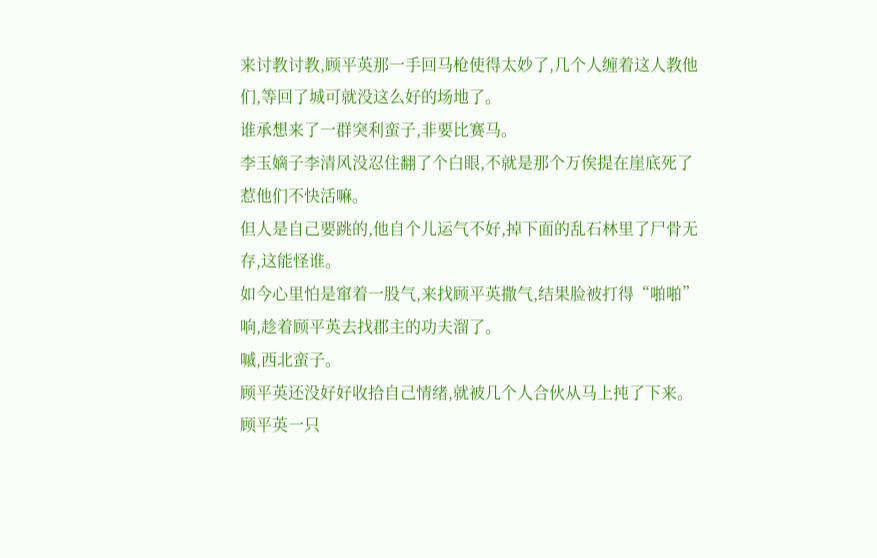来讨教讨教,顾平英那一手回马枪使得太妙了,几个人缠着这人教他们,等回了城可就没这么好的场地了。
谁承想来了一群突利蛮子,非要比赛马。
李玉嫡子李清风没忍住翻了个白眼,不就是那个万俟提在崖底死了惹他们不快活嘛。
但人是自己要跳的,他自个儿运气不好,掉下面的乱石林里了尸骨无存,这能怪谁。
如今心里怕是窜着一股气,来找顾平英撒气,结果脸被打得“啪啪”响,趁着顾平英去找郡主的功夫溜了。
嘁,西北蛮子。
顾平英还没好好收拾自己情绪,就被几个人合伙从马上扽了下来。
顾平英一只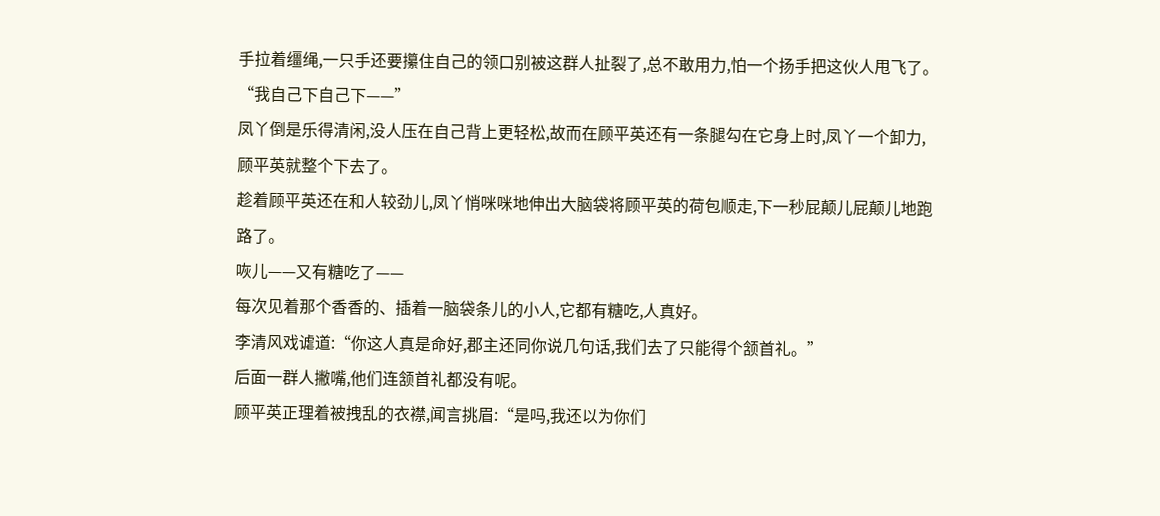手拉着缰绳,一只手还要攥住自己的领口别被这群人扯裂了,总不敢用力,怕一个扬手把这伙人甩飞了。
“我自己下自己下——”
凤丫倒是乐得清闲,没人压在自己背上更轻松,故而在顾平英还有一条腿勾在它身上时,凤丫一个卸力,顾平英就整个下去了。
趁着顾平英还在和人较劲儿,凤丫悄咪咪地伸出大脑袋将顾平英的荷包顺走,下一秒屁颠儿屁颠儿地跑路了。
咴儿——又有糖吃了——
每次见着那个香香的、插着一脑袋条儿的小人,它都有糖吃,人真好。
李清风戏谑道:“你这人真是命好,郡主还同你说几句话,我们去了只能得个颔首礼。”
后面一群人撇嘴,他们连颔首礼都没有呢。
顾平英正理着被拽乱的衣襟,闻言挑眉:“是吗,我还以为你们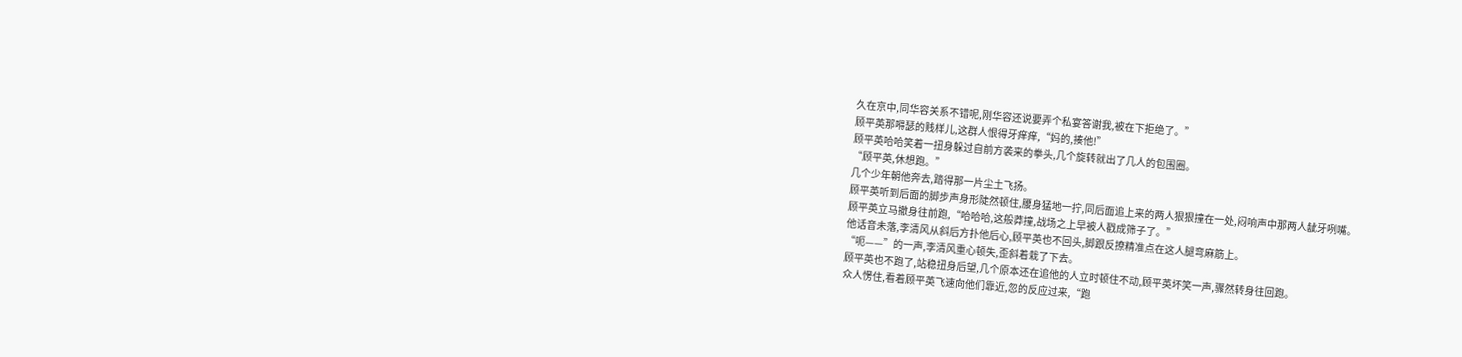久在京中,同华容关系不错呢,刚华容还说要弄个私宴答谢我,被在下拒绝了。”
顾平英那嘚瑟的贱样儿,这群人恨得牙痒痒,“妈的,揍他!”
顾平英哈哈笑着一扭身躲过自前方袭来的拳头,几个旋转就出了几人的包围圈。
“顾平英,休想跑。”
几个少年朝他奔去,踏得那一片尘土飞扬。
顾平英听到后面的脚步声身形陡然顿住,腰身猛地一拧,同后面追上来的两人狠狠撞在一处,闷响声中那两人龇牙咧嘴。
顾平英立马撤身往前跑,“哈哈哈,这般莽撞,战场之上早被人戳成筛子了。”
他话音未落,李清风从斜后方扑他后心,顾平英也不回头,脚跟反撩精准点在这人腿弯麻筋上。
“呃——”的一声,李清风重心顿失,歪斜着栽了下去。
顾平英也不跑了,站稳扭身后望,几个原本还在追他的人立时顿住不动,顾平英坏笑一声,骤然转身往回跑。
众人愣住,看着顾平英飞速向他们靠近,忽的反应过来,“跑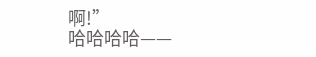啊!”
哈哈哈哈——